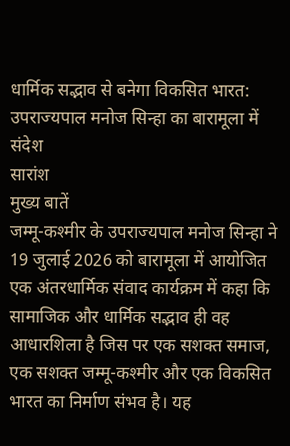धार्मिक सद्भाव से बनेगा विकसित भारत: उपराज्यपाल मनोज सिन्हा का बारामूला में संदेश
सारांश
मुख्य बातें
जम्मू-कश्मीर के उपराज्यपाल मनोज सिन्हा ने 19 जुलाई 2026 को बारामूला में आयोजित एक अंतरधार्मिक संवाद कार्यक्रम में कहा कि सामाजिक और धार्मिक सद्भाव ही वह आधारशिला है जिस पर एक सशक्त समाज, एक सशक्त जम्मू-कश्मीर और एक विकसित भारत का निर्माण संभव है। यह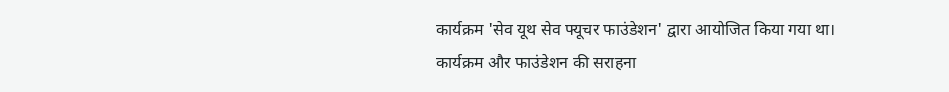कार्यक्रम 'सेव यूथ सेव फ्यूचर फाउंडेशन' द्वारा आयोजित किया गया था।
कार्यक्रम और फाउंडेशन की सराहना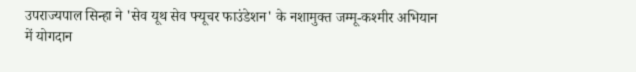उपराज्यपाल सिन्हा ने 'सेव यूथ सेव फ्यूचर फाउंडेशन' के नशामुक्त जम्मू-कश्मीर अभियान में योगदान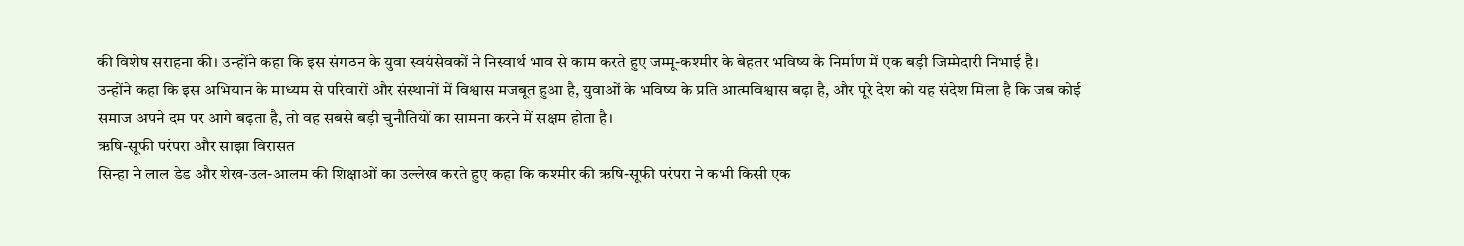की विशेष सराहना की। उन्होंने कहा कि इस संगठन के युवा स्वयंसेवकों ने निस्वार्थ भाव से काम करते हुए जम्मू-कश्मीर के बेहतर भविष्य के निर्माण में एक बड़ी जिम्मेदारी निभाई है।
उन्होंने कहा कि इस अभियान के माध्यम से परिवारों और संस्थानों में विश्वास मजबूत हुआ है, युवाओं के भविष्य के प्रति आत्मविश्वास बढ़ा है, और पूरे देश को यह संदेश मिला है कि जब कोई समाज अपने दम पर आगे बढ़ता है, तो वह सबसे बड़ी चुनौतियों का सामना करने में सक्षम होता है।
ऋषि-सूफी परंपरा और साझा विरासत
सिन्हा ने लाल डेड और शेख-उल-आलम की शिक्षाओं का उल्लेख करते हुए कहा कि कश्मीर की ऋषि-सूफी परंपरा ने कभी किसी एक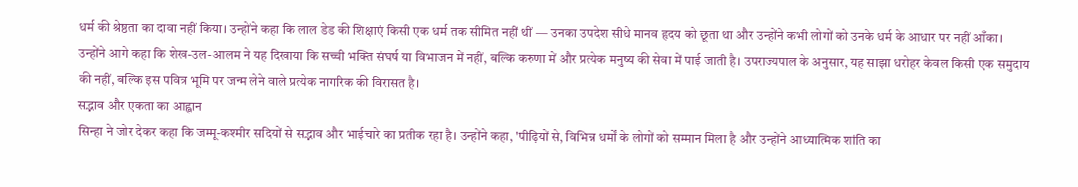धर्म की श्रेष्ठता का दावा नहीं किया। उन्होंने कहा कि लाल डेड की शिक्षाएं किसी एक धर्म तक सीमित नहीं थीं — उनका उपदेश सीधे मानव हृदय को छूता था और उन्होंने कभी लोगों को उनके धर्म के आधार पर नहीं आँका।
उन्होंने आगे कहा कि शेख-उल-आलम ने यह दिखाया कि सच्ची भक्ति संघर्ष या विभाजन में नहीं, बल्कि करुणा में और प्रत्येक मनुष्य की सेवा में पाई जाती है। उपराज्यपाल के अनुसार, यह साझा धरोहर केवल किसी एक समुदाय की नहीं, बल्कि इस पवित्र भूमि पर जन्म लेने वाले प्रत्येक नागरिक की विरासत है।
सद्भाव और एकता का आह्वान
सिन्हा ने जोर देकर कहा कि जम्मू-कश्मीर सदियों से सद्भाव और भाईचारे का प्रतीक रहा है। उन्होंने कहा, 'पीढ़ियों से, विभिन्न धर्मों के लोगों को सम्मान मिला है और उन्होंने आध्यात्मिक शांति का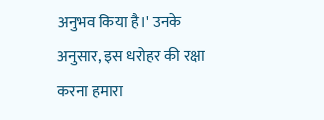अनुभव किया है।' उनके अनुसार, इस धरोहर की रक्षा करना हमारा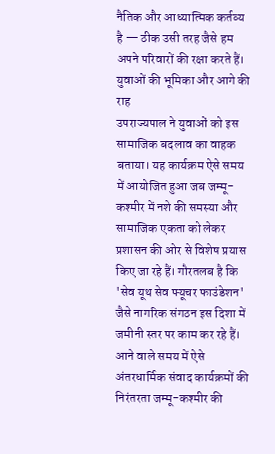नैतिक और आध्यात्मिक कर्तव्य है — ठीक उसी तरह जैसे हम अपने परिवारों की रक्षा करते हैं।
युवाओं की भूमिका और आगे की राह
उपराज्यपाल ने युवाओं को इस सामाजिक बदलाव का वाहक बताया। यह कार्यक्रम ऐसे समय में आयोजित हुआ जब जम्मू-कश्मीर में नशे की समस्या और सामाजिक एकता को लेकर प्रशासन की ओर से विशेष प्रयास किए जा रहे हैं। गौरतलब है कि 'सेव यूथ सेव फ्यूचर फाउंडेशन' जैसे नागरिक संगठन इस दिशा में जमीनी स्तर पर काम कर रहे हैं। आने वाले समय में ऐसे अंतरधार्मिक संवाद कार्यक्रमों की निरंतरता जम्मू-कश्मीर की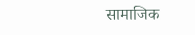सामाजिक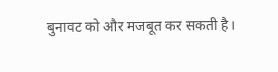बुनावट को और मजबूत कर सकती है।